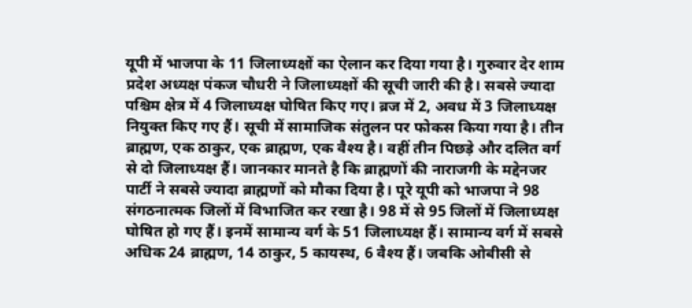यूपी में भाजपा के 11 जिलाध्यक्षों का ऐलान कर दिया गया है। गुरुवार देर शाम प्रदेश अध्यक्ष पंकज चौधरी ने जिलाध्यक्षों की सूची जारी की है। सबसे ज्यादा पश्चिम क्षेत्र में 4 जिलाध्यक्ष घोषित किए गए। ब्रज में 2, अवध में 3 जिलाध्यक्ष नियुक्त किए गए हैं। सूची में सामाजिक संतुलन पर फोकस किया गया है। तीन ब्राह्मण, एक ठाकुर, एक ब्राह्मण, एक वैश्य है। वहीं तीन पिछड़े और दलित वर्ग से दो जिलाध्यक्ष हैं। जानकार मानते है कि ब्राह्मणों की नाराजगी के मद्देनजर पार्टी ने सबसे ज्यादा ब्राह्मणों को मौका दिया है। पूरे यूपी को भाजपा ने 98 संगठनात्मक जिलों में विभाजित कर रखा है। 98 में से 95 जिलों में जिलाध्यक्ष घोषित हो गए हैं। इनमें सामान्य वर्ग के 51 जिलाध्यक्ष हैं। सामान्य वर्ग में सबसे अधिक 24 ब्राह्मण, 14 ठाकुर, 5 कायस्थ, 6 वैश्य हैं। जबकि ओबीसी से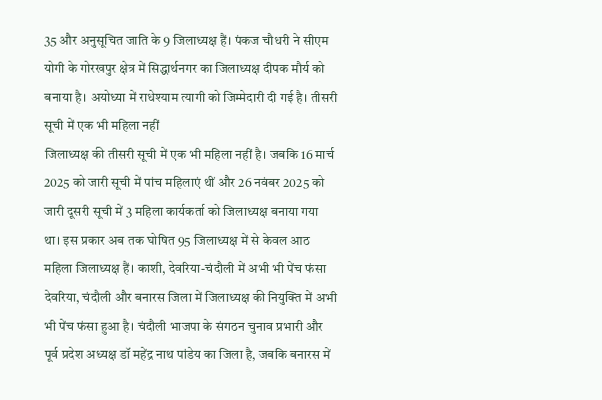35 और अनुसूचित जाति के 9 जिलाध्यक्ष हैं। पंकज चौधरी ने सीएम योगी के गोरखपुर क्षेत्र में सिद्धार्थनगर का जिलाध्यक्ष दीपक मौर्य को बनाया है। अयोध्या में राधेश्याम त्यागी को जिम्मेदारी दी गई है। तीसरी सूची में एक भी महिला नहीं
जिलाध्यक्ष की तीसरी सूची में एक भी महिला नहीं है। जबकि 16 मार्च 2025 को जारी सूची में पांच महिलाएं थीं और 26 नवंबर 2025 को जारी दूसरी सूची में 3 महिला कार्यकर्ता को जिलाध्यक्ष बनाया गया था। इस प्रकार अब तक घोषित 95 जिलाध्यक्ष में से केवल आठ महिला जिलाध्यक्ष हैं। काशी, देवरिया-चंदौली में अभी भी पेंच फंसा
देवरिया, चंदौली और बनारस जिला में जिलाध्यक्ष की नियुक्ति में अभी भी पेंच फंसा हुआ है। चंदौली भाजपा के संगठन चुनाव प्रभारी और पूर्व प्रदेश अध्यक्ष डॉ महेंद्र नाथ पांडेय का जिला है, जबकि बनारस में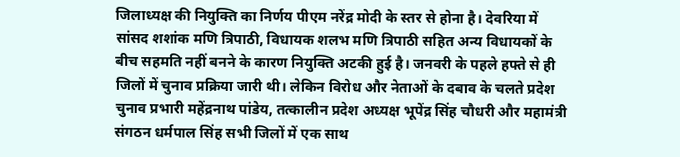जिलाध्यक्ष की नियुक्ति का निर्णय पीएम नरेंद्र मोदी के स्तर से होना है। देवरिया में सांसद शशांक मणि त्रिपाठी, विधायक शलभ मणि त्रिपाठी सहित अन्य विधायकों के बीच सहमति नहीं बनने के कारण नियुक्ति अटकी हुई है। जनवरी के पहले हफ्ते से ही जिलों में चुनाव प्रक्रिया जारी थी। लेकिन विरोध और नेताओं के दबाव के चलते प्रदेश चुनाव प्रभारी महेंद्रनाथ पांडेय, तत्कालीन प्रदेश अध्यक्ष भूपेंद्र सिंह चौधरी और महामंत्री संगठन धर्मपाल सिंह सभी जिलों में एक साथ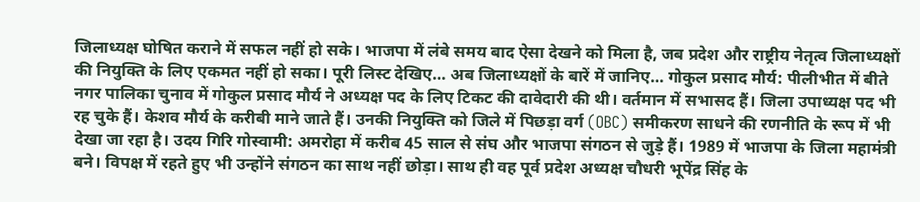जिलाध्यक्ष घोषित कराने में सफल नहीं हो सके। भाजपा में लंबे समय बाद ऐसा देखने को मिला है, जब प्रदेश और राष्ट्रीय नेतृत्व जिलाध्यक्षों की नियुक्ति के लिए एकमत नहीं हो सका। पूरी लिस्ट देखिए… अब जिलाध्यक्षों के बारें में जानिए… गोकुल प्रसाद मौर्य: पीलीभीत में बीते नगर पालिका चुनाव में गोकुल प्रसाद मौर्य ने अध्यक्ष पद के लिए टिकट की दावेदारी की थी। वर्तमान में सभासद हैं। जिला उपाध्यक्ष पद भी रह चुके हैं। केशव मौर्य के करीबी माने जाते हैं। उनकी नियुक्ति को जिले में पिछड़ा वर्ग (OBC) समीकरण साधने की रणनीति के रूप में भी देखा जा रहा है। उदय गिरि गोस्वामी: अमरोहा में करीब 45 साल से संघ और भाजपा संगठन से जुड़े हैं। 1989 में भाजपा के जिला महामंत्री बने। विपक्ष में रहते हुए भी उन्होंने संगठन का साथ नहीं छोड़ा। साथ ही वह पूर्व प्रदेश अध्यक्ष चौधरी भूपेंद्र सिंह के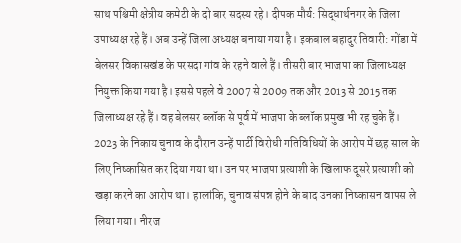साथ पश्चिमी क्षेत्रीय कमेटी के दो बार सदस्य रहे। दीपक मौर्य: सिद्धार्थनगर के जिला उपाध्यक्ष रहे हैं। अब उन्हें जिला अध्यक्ष बनाया गया है। इकबाल बहादुर तिवारी: गोंडा में बेलसर विकासखंड के परसदा गांव के रहने वाले हैं। तीसरी बार भाजपा का जिलाध्यक्ष नियुक्त किया गया है। इससे पहले वे 2007 से 2009 तक और 2013 से 2015 तक जिलाध्यक्ष रहे हैं। वह बेलसर ब्लॉक से पूर्व में भाजपा के ब्लॉक प्रमुख भी रह चुके हैं। 2023 के निकाय चुनाव के दौरान उन्हें पार्टी विरोधी गतिविधियों के आरोप में छह साल के लिए निष्कासित कर दिया गया था। उन पर भाजपा प्रत्याशी के खिलाफ दूसरे प्रत्याशी को खड़ा करने का आरोप था। हालांकि, चुनाव संपन्न होने के बाद उनका निष्कासन वापस ले लिया गया। नीरज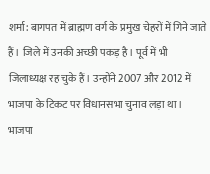शर्मा: बागपत में ब्राह्मण वर्ग के प्रमुख चेहरों में गिने जाते हैं। जिले में उनकी अच्छी पकड़ है। पूर्व में भी जिलाध्यक्ष रह चुके हैं। उन्होंने 2007 और 2012 में भाजपा के टिकट पर विधानसभा चुनाव लड़ा था। भाजपा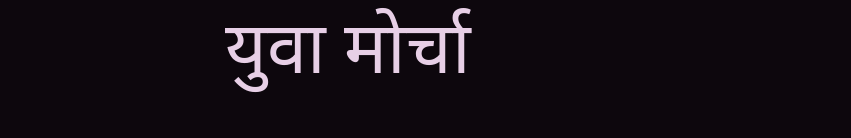युवा मोर्चा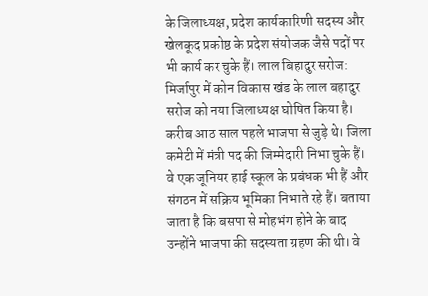के जिलाध्यक्ष, प्रदेश कार्यकारिणी सदस्य और खेलकूद प्रकोष्ठ के प्रदेश संयोजक जैसे पदों पर भी कार्य कर चुके हैं। लाल बिहादुर सरोज: मिर्जापुर में कोन विकास खंड के लाल बहादुर सरोज को नया जिलाध्यक्ष घोषित किया है। करीब आठ साल पहले भाजपा से जुड़े थे। जिला कमेटी में मंत्री पद की जिम्मेदारी निभा चुके हैं। वे एक जूनियर हाई स्कूल के प्रबंधक भी हैं और संगठन में सक्रिय भूमिका निभाते रहे हैं। बताया जाता है कि बसपा से मोहभंग होने के बाद उन्होंने भाजपा की सदस्यता ग्रहण की थी। वे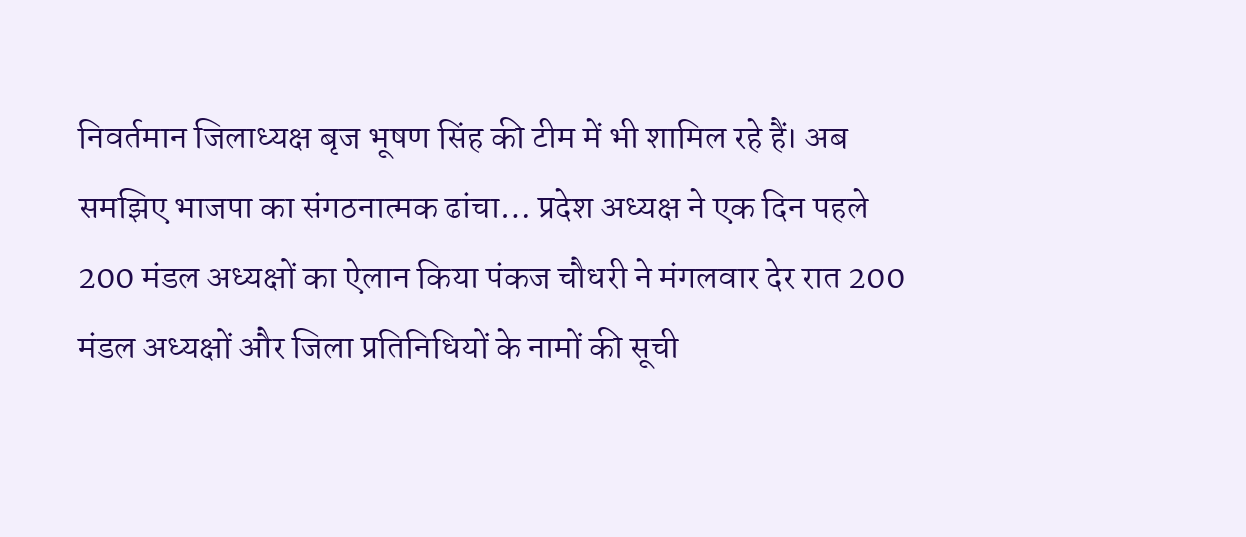निवर्तमान जिलाध्यक्ष बृज भूषण सिंह की टीम में भी शामिल रहे हैं। अब समझिए भाजपा का संगठनात्मक ढांचा… प्रदेश अध्यक्ष ने एक दिन पहले 200 मंडल अध्यक्षों का ऐलान किया पंकज चौधरी ने मंगलवार देर रात 200 मंडल अध्यक्षों और जिला प्रतिनिधियों के नामों की सूची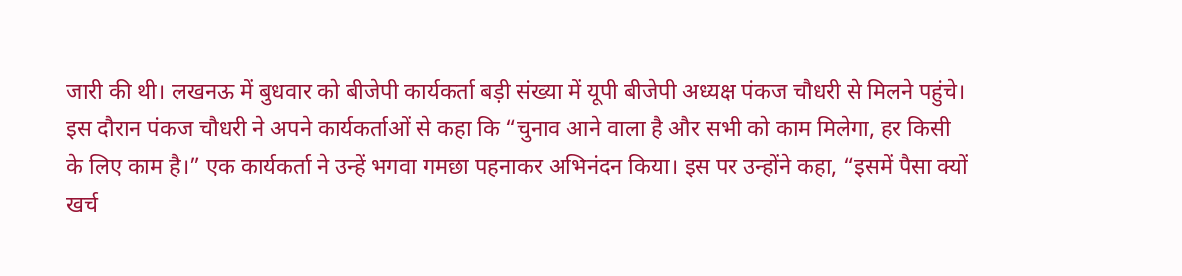जारी की थी। लखनऊ में बुधवार को बीजेपी कार्यकर्ता बड़ी संख्या में यूपी बीजेपी अध्यक्ष पंकज चौधरी से मिलने पहुंचे। इस दौरान पंकज चौधरी ने अपने कार्यकर्ताओं से कहा कि “चुनाव आने वाला है और सभी को काम मिलेगा, हर किसी के लिए काम है।” एक कार्यकर्ता ने उन्हें भगवा गमछा पहनाकर अभिनंदन किया। इस पर उन्होंने कहा, “इसमें पैसा क्यों खर्च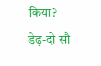किया? डेढ़-दो सौ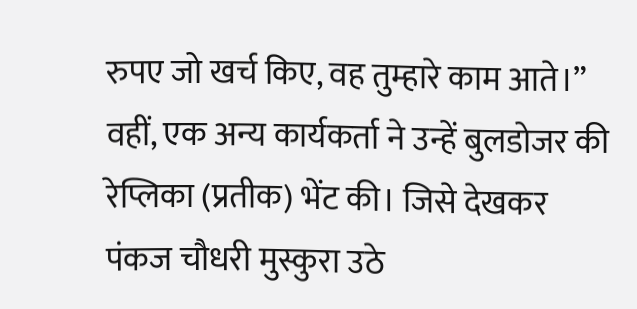रुपए जो खर्च किए, वह तुम्हारे काम आते।” वहीं, एक अन्य कार्यकर्ता ने उन्हें बुलडोजर की रेप्लिका (प्रतीक) भेंट की। जिसे देखकर पंकज चौधरी मुस्कुरा उठे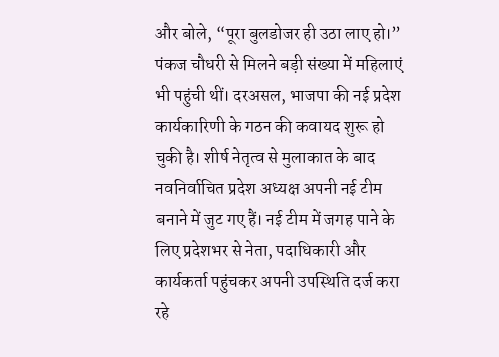और बोले, “पूरा बुलडोजर ही उठा लाए हो।” पंकज चौधरी से मिलने बड़ी संख्या में महिलाएं भी पहुंची थीं। दरअसल, भाजपा की नई प्रदेश कार्यकारिणी के गठन की कवायद शुरू हो चुकी है। शीर्ष नेतृत्व से मुलाकात के बाद नवनिर्वाचित प्रदेश अध्यक्ष अपनी नई टीम बनाने में जुट गए हैं। नई टीम में जगह पाने के लिए प्रदेशभर से नेता, पदाधिकारी और कार्यकर्ता पहुंचकर अपनी उपस्थिति दर्ज करा रहे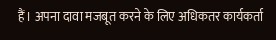हैं। अपना दावा मजबूत करने के लिए अधिकतर कार्यकर्ता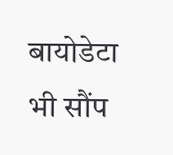बायोडेटा भी सौंप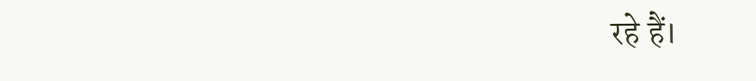रहे हैं।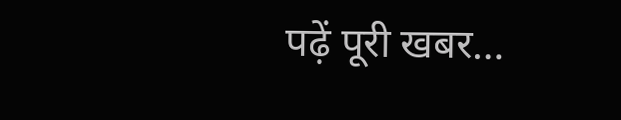पढ़ें पूरी खबर…